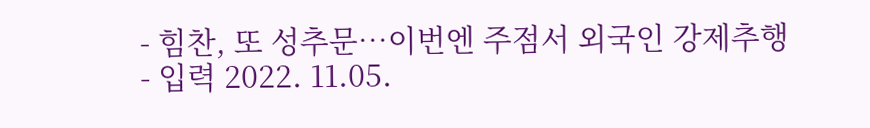- 힘찬, 또 성추문…이번엔 주점서 외국인 강제추행
- 입력 2022. 11.05.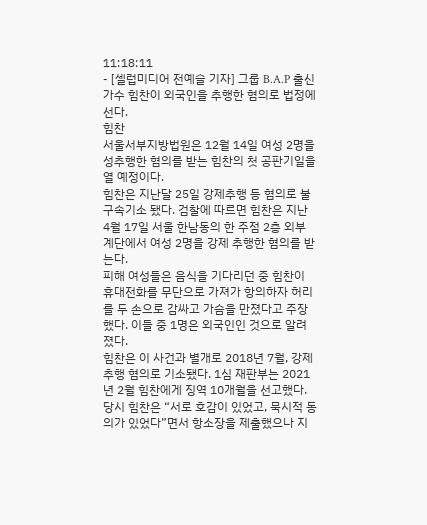11:18:11
- [셀럽미디어 전예슬 기자] 그룹 B.A.P 출신 가수 힘찬이 외국인을 추행한 혐의로 법정에 선다.
힘찬
서울서부지방법원은 12월 14일 여성 2명을 성추행한 혐의를 받는 힘찬의 첫 공판기일을 열 예정이다.
힘찬은 지난달 25일 강제추행 등 혐의로 불구속기소 됐다. 검찰에 따르면 힘찬은 지난 4월 17일 서울 한남동의 한 주점 2층 외부 계단에서 여성 2명을 강제 추행한 혐의를 받는다.
피해 여성들은 음식을 기다리던 중 힘찬이 휴대전화를 무단으로 가져가 항의하자 허리를 두 손으로 감싸고 가슴을 만졌다고 주장했다. 이들 중 1명은 외국인인 것으로 알려졌다.
힘찬은 이 사건과 별개로 2018년 7월, 강제추행 혐의로 기소됐다. 1심 재판부는 2021년 2월 힘찬에게 징역 10개월을 선고했다.
당시 힘찬은 “서로 호감이 있었고, 묵시적 동의가 있었다”면서 항소장을 제출했으나 지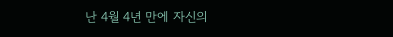난 4월 4년 만에 자신의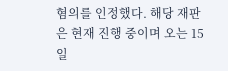혐의를 인정했다. 해당 재판은 현재 진행 중이며 오는 15일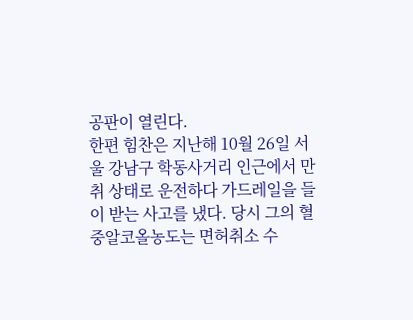공판이 열린다.
한편 힘찬은 지난해 10월 26일 서울 강남구 학동사거리 인근에서 만취 상태로 운전하다 가드레일을 들이 받는 사고를 냈다. 당시 그의 혈중알코올농도는 면허취소 수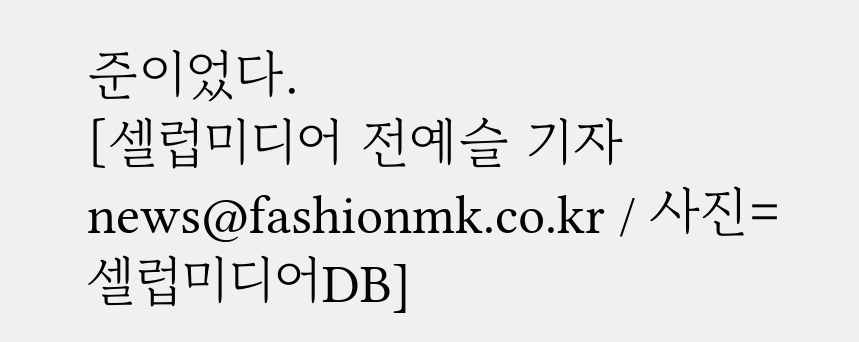준이었다.
[셀럽미디어 전예슬 기자 news@fashionmk.co.kr / 사진=셀럽미디어DB]